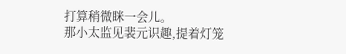打算稍微眯一会儿。
那小太监见裴元识趣,提着灯笼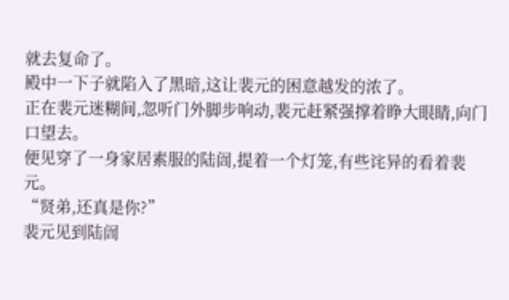就去复命了。
殿中一下子就陷入了黑暗,这让裴元的困意越发的浓了。
正在裴元迷糊间,忽听门外脚步响动,裴元赶紧强撑着睁大眼睛,向门口望去。
便见穿了一身家居素服的陆訚,提着一个灯笼,有些诧异的看着裴元。
“贤弟,还真是你?”
裴元见到陆訚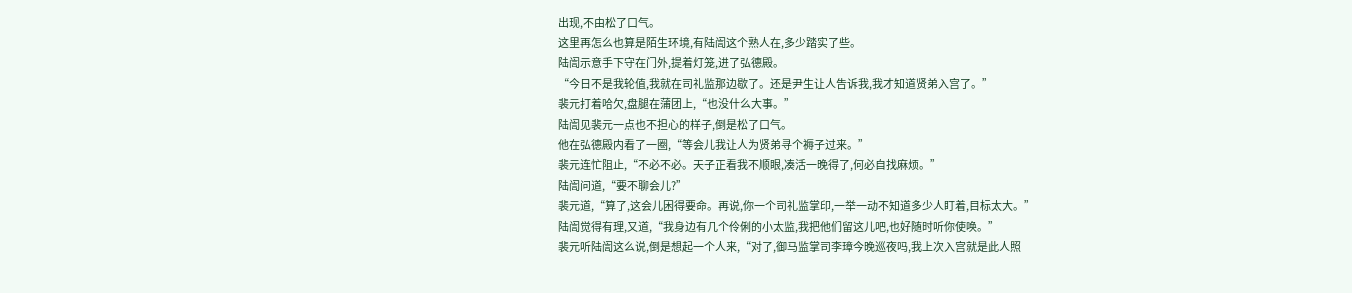出现,不由松了口气。
这里再怎么也算是陌生环境,有陆訚这个熟人在,多少踏实了些。
陆訚示意手下守在门外,提着灯笼,进了弘德殿。
“今日不是我轮值,我就在司礼监那边歇了。还是尹生让人告诉我,我才知道贤弟入宫了。”
裴元打着哈欠,盘腿在蒲团上,“也没什么大事。”
陆訚见裴元一点也不担心的样子,倒是松了口气。
他在弘德殿内看了一圈,“等会儿我让人为贤弟寻个褥子过来。”
裴元连忙阻止,“不必不必。天子正看我不顺眼,凑活一晚得了,何必自找麻烦。”
陆訚问道,“要不聊会儿?”
裴元道,“算了,这会儿困得要命。再说,你一个司礼监掌印,一举一动不知道多少人盯着,目标太大。”
陆訚觉得有理,又道,“我身边有几个伶俐的小太监,我把他们留这儿吧,也好随时听你使唤。”
裴元听陆訚这么说,倒是想起一个人来,“对了,御马监掌司李璋今晚巡夜吗,我上次入宫就是此人照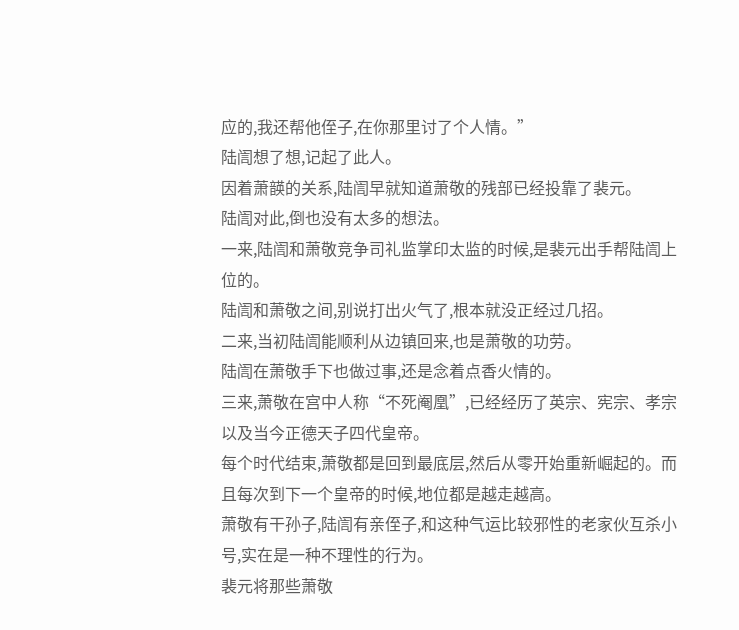应的,我还帮他侄子,在你那里讨了个人情。”
陆訚想了想,记起了此人。
因着萧韺的关系,陆訚早就知道萧敬的残部已经投靠了裴元。
陆訚对此,倒也没有太多的想法。
一来,陆訚和萧敬竞争司礼监掌印太监的时候,是裴元出手帮陆訚上位的。
陆訚和萧敬之间,别说打出火气了,根本就没正经过几招。
二来,当初陆訚能顺利从边镇回来,也是萧敬的功劳。
陆訚在萧敬手下也做过事,还是念着点香火情的。
三来,萧敬在宫中人称“不死阉凰”,已经经历了英宗、宪宗、孝宗以及当今正德天子四代皇帝。
每个时代结束,萧敬都是回到最底层,然后从零开始重新崛起的。而且每次到下一个皇帝的时候,地位都是越走越高。
萧敬有干孙子,陆訚有亲侄子,和这种气运比较邪性的老家伙互杀小号,实在是一种不理性的行为。
裴元将那些萧敬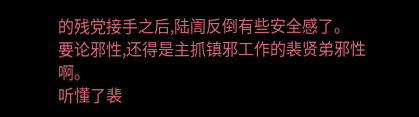的残党接手之后,陆訚反倒有些安全感了。
要论邪性,还得是主抓镇邪工作的裴贤弟邪性啊。
听懂了裴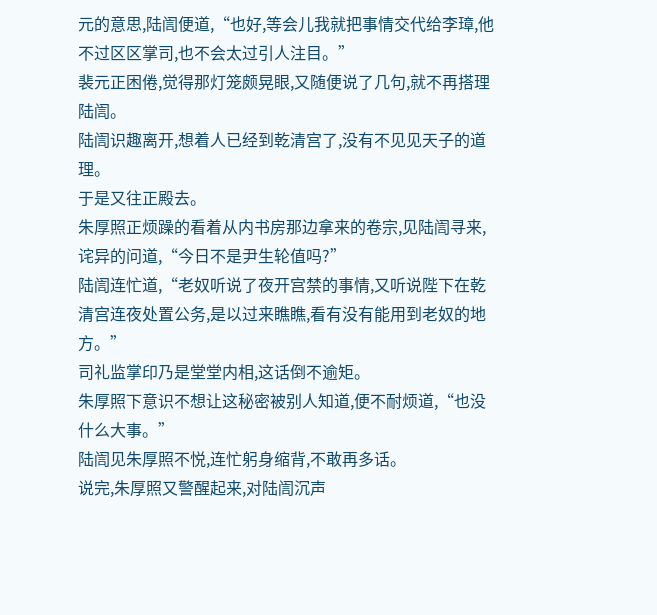元的意思,陆訚便道,“也好,等会儿我就把事情交代给李璋,他不过区区掌司,也不会太过引人注目。”
裴元正困倦,觉得那灯笼颇晃眼,又随便说了几句,就不再搭理陆訚。
陆訚识趣离开,想着人已经到乾清宫了,没有不见见天子的道理。
于是又往正殿去。
朱厚照正烦躁的看着从内书房那边拿来的卷宗,见陆訚寻来,诧异的问道,“今日不是尹生轮值吗?”
陆訚连忙道,“老奴听说了夜开宫禁的事情,又听说陛下在乾清宫连夜处置公务,是以过来瞧瞧,看有没有能用到老奴的地方。”
司礼监掌印乃是堂堂内相,这话倒不逾矩。
朱厚照下意识不想让这秘密被别人知道,便不耐烦道,“也没什么大事。”
陆訚见朱厚照不悦,连忙躬身缩背,不敢再多话。
说完,朱厚照又警醒起来,对陆訚沉声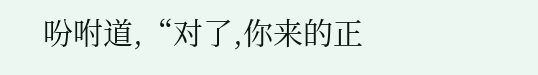吩咐道,“对了,你来的正